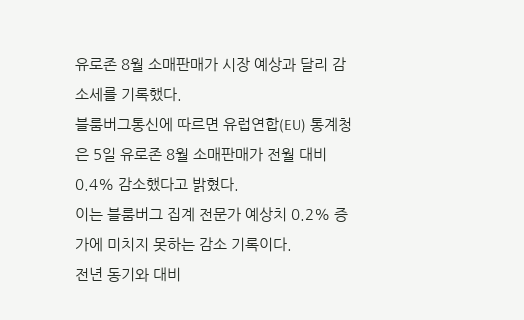유로존 8월 소매판매가 시장 예상과 달리 감소세를 기록했다.
블룸버그통신에 따르면 유럽연합(EU) 통계청은 5일 유로존 8월 소매판매가 전월 대비 0.4% 감소했다고 밝혔다.
이는 블룸버그 집계 전문가 예상치 0.2% 증가에 미치지 못하는 감소 기록이다.
전년 동기와 대비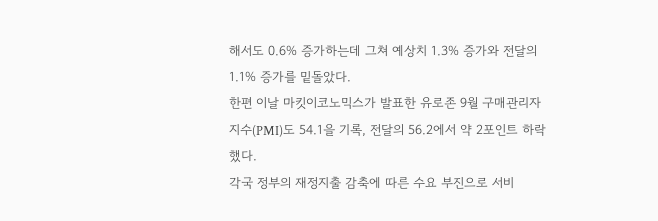해서도 0.6% 증가하는데 그쳐 예상치 1.3% 증가와 전달의 1.1% 증가를 밑돌았다.
한편 이날 마킷이코노믹스가 발표한 유로존 9월 구매관리자지수(PMI)도 54.1을 기록, 전달의 56.2에서 약 2포인트 하락했다.
각국 정부의 재정지출 감축에 따른 수요 부진으로 서비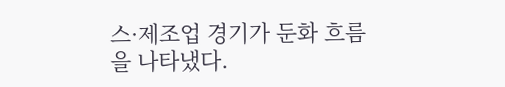스·제조업 경기가 둔화 흐름을 나타냈다.